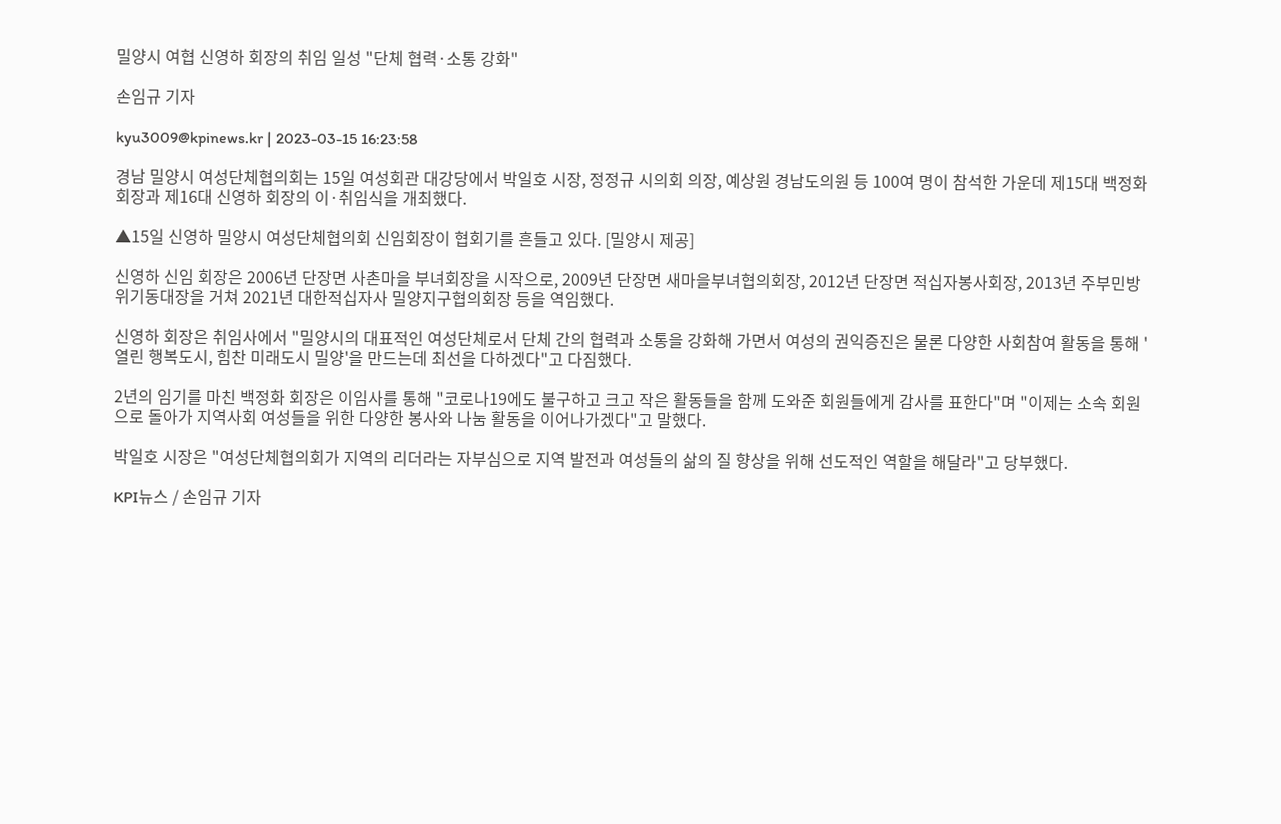밀양시 여협 신영하 회장의 취임 일성 "단체 협력·소통 강화"

손임규 기자

kyu3009@kpinews.kr | 2023-03-15 16:23:58

경남 밀양시 여성단체협의회는 15일 여성회관 대강당에서 박일호 시장, 정정규 시의회 의장, 예상원 경남도의원 등 100여 명이 참석한 가운데 제15대 백정화 회장과 제16대 신영하 회장의 이·취임식을 개최했다.

▲15일 신영하 밀양시 여성단체협의회 신임회장이 협회기를 흔들고 있다. [밀양시 제공]

신영하 신임 회장은 2006년 단장면 사촌마을 부녀회장을 시작으로, 2009년 단장면 새마을부녀협의회장, 2012년 단장면 적십자봉사회장, 2013년 주부민방위기동대장을 거쳐 2021년 대한적십자사 밀양지구협의회장 등을 역임했다.

신영하 회장은 취임사에서 "밀양시의 대표적인 여성단체로서 단체 간의 협력과 소통을 강화해 가면서 여성의 권익증진은 물론 다양한 사회참여 활동을 통해 '열린 행복도시, 힘찬 미래도시 밀양'을 만드는데 최선을 다하겠다"고 다짐했다.

2년의 임기를 마친 백정화 회장은 이임사를 통해 "코로나19에도 불구하고 크고 작은 활동들을 함께 도와준 회원들에게 감사를 표한다"며 "이제는 소속 회원으로 돌아가 지역사회 여성들을 위한 다양한 봉사와 나눔 활동을 이어나가겠다"고 말했다.

박일호 시장은 "여성단체협의회가 지역의 리더라는 자부심으로 지역 발전과 여성들의 삶의 질 향상을 위해 선도적인 역할을 해달라"고 당부했다.

KPI뉴스 / 손임규 기자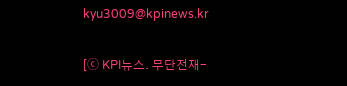kyu3009@kpinews.kr

[ⓒ KPI뉴스. 무단전재-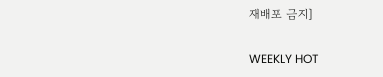재배포 금지]

WEEKLY HOT